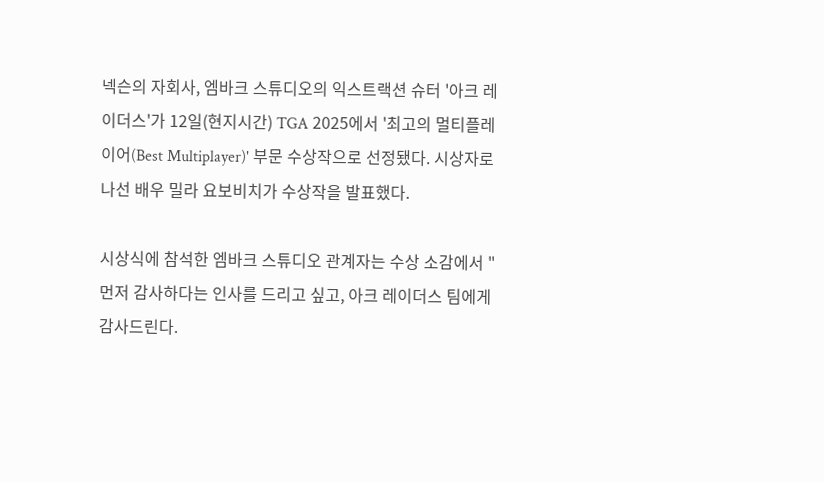넥슨의 자회사, 엠바크 스튜디오의 익스트랙션 슈터 '아크 레이더스'가 12일(현지시간) TGA 2025에서 '최고의 멀티플레이어(Best Multiplayer)' 부문 수상작으로 선정됐다. 시상자로 나선 배우 밀라 요보비치가 수상작을 발표했다.

시상식에 참석한 엠바크 스튜디오 관계자는 수상 소감에서 "먼저 감사하다는 인사를 드리고 싶고, 아크 레이더스 팀에게 감사드린다.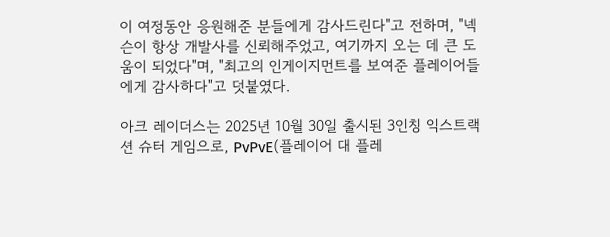이 여정동안 응원해준 분들에게 감사드린다"고 전하며, "넥슨이 항상 개발사를 신뢰해주었고, 여기까지 오는 데 큰 도움이 되었다"며, "최고의 인게이지먼트를 보여준 플레이어들에게 감사하다"고 덧붙였다.

아크 레이더스는 2025년 10월 30일 출시된 3인칭 익스트랙션 슈터 게임으로, PvPvE(플레이어 대 플레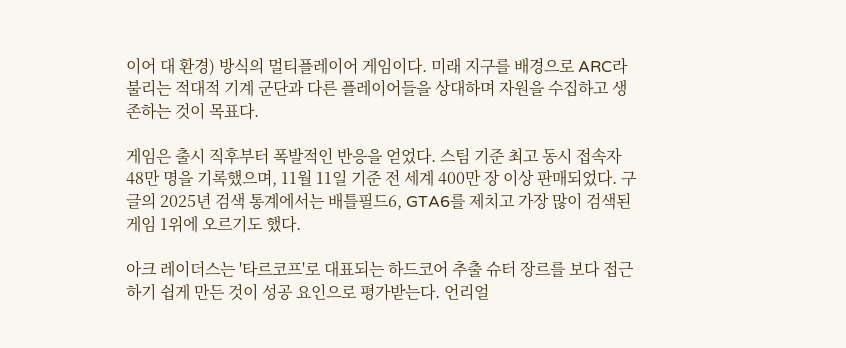이어 대 환경) 방식의 멀티플레이어 게임이다. 미래 지구를 배경으로 ARC라 불리는 적대적 기계 군단과 다른 플레이어들을 상대하며 자원을 수집하고 생존하는 것이 목표다.

게임은 출시 직후부터 폭발적인 반응을 얻었다. 스팀 기준 최고 동시 접속자 48만 명을 기록했으며, 11월 11일 기준 전 세계 400만 장 이상 판매되었다. 구글의 2025년 검색 통계에서는 배틀필드6, GTA6를 제치고 가장 많이 검색된 게임 1위에 오르기도 했다.

아크 레이더스는 '타르코프'로 대표되는 하드코어 추출 슈터 장르를 보다 접근하기 쉽게 만든 것이 성공 요인으로 평가받는다. 언리얼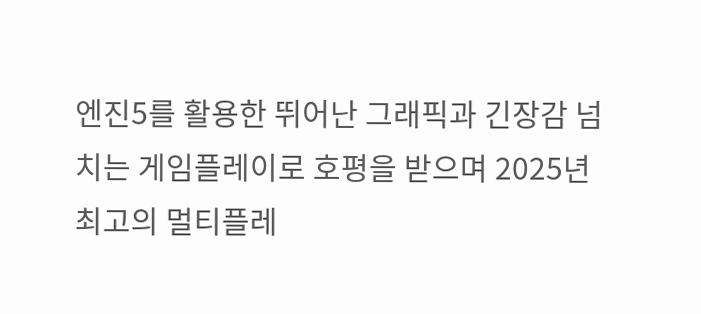엔진5를 활용한 뛰어난 그래픽과 긴장감 넘치는 게임플레이로 호평을 받으며 2025년 최고의 멀티플레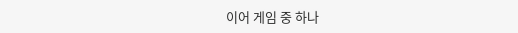이어 게임 중 하나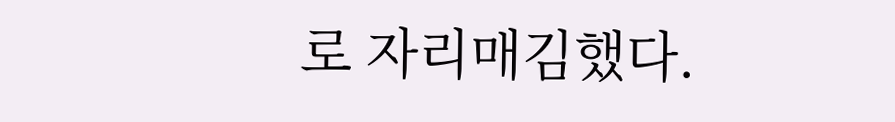로 자리매김했다.